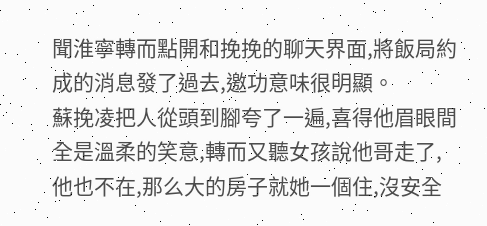聞淮寧轉而點開和挽挽的聊天界面,將飯局約成的消息發了過去,邀功意味很明顯。
蘇挽凌把人從頭到腳夸了一遍,喜得他眉眼間全是溫柔的笑意,轉而又聽女孩說他哥走了,他也不在,那么大的房子就她一個住,沒安全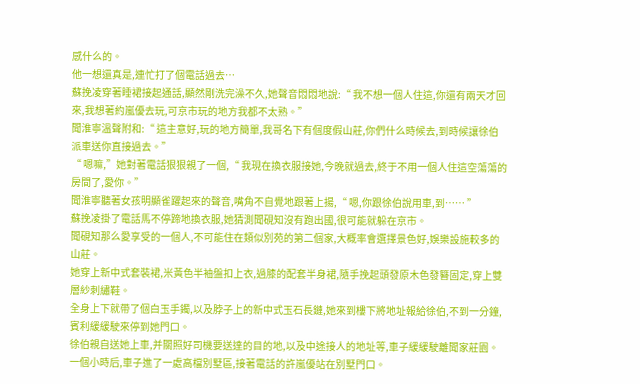感什么的。
他一想還真是,連忙打了個電話過去…
蘇挽凌穿著睡裙接起通話,顯然剛洗完澡不久,她聲音悶悶地說:“ 我不想一個人住這,你還有兩天才回來,我想著約嵐優去玩,可京市玩的地方我都不太熟。”
聞淮寧溫聲附和:“ 這主意好,玩的地方簡單,我哥名下有個度假山莊,你們什么時候去,到時候讓徐伯派車送你直接過去。”
“ 嗯嘛,”她對著電話狠狠親了一個,“ 我現在換衣服接她,今晚就過去,終于不用一個人住這空蕩蕩的房間了,愛你。”
聞淮寧聽著女孩明顯雀躍起來的聲音,嘴角不自覺地跟著上揚,“ 嗯,你跟徐伯說用車,到…… ”
蘇挽凌掛了電話馬不停蹄地換衣服,她猜測聞硯知沒有跑出國,很可能就躲在京市。
聞硯知那么愛享受的一個人,不可能住在類似別苑的第二個家,大概率會選擇景色好,娛樂設施較多的山莊。
她穿上新中式套裝裙,米黃色半袖盤扣上衣,過膝的配套半身裙,隨手挽起頭發原木色發簪固定,穿上雙層紗刺繡鞋。
全身上下就帶了個白玉手鐲,以及脖子上的新中式玉石長鏈,她來到樓下將地址報給徐伯,不到一分鐘,賓利緩緩駛來停到她門口。
徐伯親自送她上車,并關照好司機要送達的目的地,以及中途接人的地址等,車子緩緩駛離聞家莊園。
一個小時后,車子進了一處高檔別墅區,接著電話的許嵐優站在別墅門口。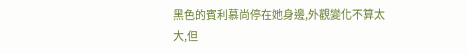黑色的賓利慕尚停在她身邊,外觀變化不算太大,但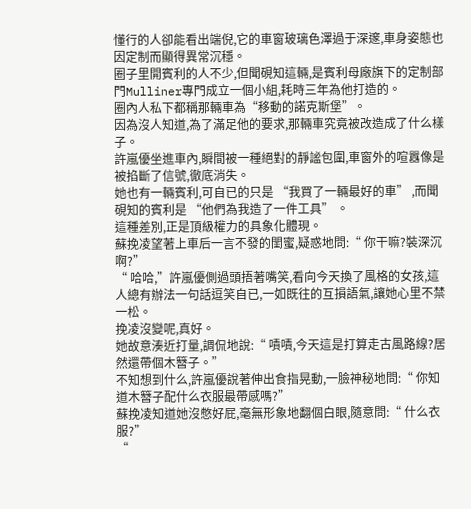懂行的人卻能看出端倪,它的車窗玻璃色澤過于深邃,車身姿態也因定制而顯得異常沉穩。
圈子里開賓利的人不少,但聞硯知這輛,是賓利母廠旗下的定制部門Mulliner專門成立一個小組,耗時三年為他打造的。
圈內人私下都稱那輛車為“移動的諾克斯堡”。
因為沒人知道,為了滿足他的要求,那輛車究竟被改造成了什么樣子。
許嵐優坐進車內,瞬間被一種絕對的靜謐包圍,車窗外的喧囂像是被掐斷了信號,徹底消失。
她也有一輛賓利,可自已的只是 “我買了一輛最好的車” ,而聞硯知的賓利是 “他們為我造了一件工具” 。
這種差別,正是頂級權力的具象化體現。
蘇挽凌望著上車后一言不發的閨蜜,疑惑地問:“ 你干嘛?裝深沉啊?”
“ 哈哈,”許嵐優側過頭捂著嘴笑,看向今天換了風格的女孩,這人總有辦法一句話逗笑自已,一如既往的互損語氣,讓她心里不禁一松。
挽凌沒變呢,真好。
她故意湊近打量,調侃地說:“ 嘖嘖,今天這是打算走古風路線?居然還帶個木簪子。”
不知想到什么,許嵐優說著伸出食指晃動,一臉神秘地問:“ 你知道木簪子配什么衣服最帶感嗎?”
蘇挽凌知道她沒憋好屁,毫無形象地翻個白眼,隨意問:“ 什么衣服?”
“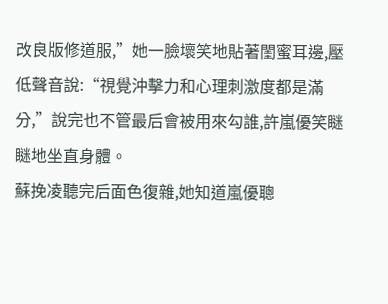改良版修道服,”她一臉壞笑地貼著閨蜜耳邊,壓低聲音說:“視覺沖擊力和心理刺激度都是滿分,”說完也不管最后會被用來勾誰,許嵐優笑瞇瞇地坐直身體。
蘇挽凌聽完后面色復雜,她知道嵐優聰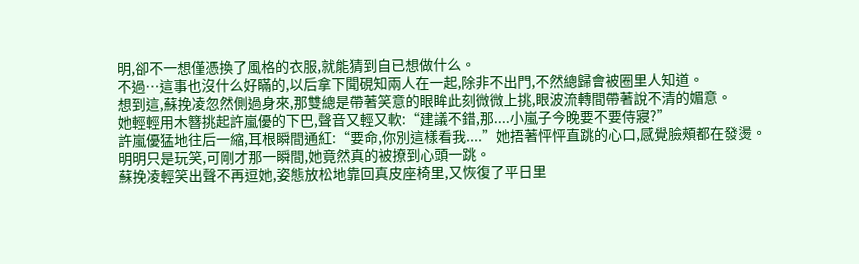明,卻不一想僅憑換了風格的衣服,就能猜到自已想做什么。
不過…這事也沒什么好瞞的,以后拿下聞硯知兩人在一起,除非不出門,不然總歸會被圈里人知道。
想到這,蘇挽凌忽然側過身來,那雙總是帶著笑意的眼眸此刻微微上挑,眼波流轉間帶著說不清的媚意。
她輕輕用木簪挑起許嵐優的下巴,聲音又輕又軟:“建議不錯,那....小嵐子今晚要不要侍寢?”
許嵐優猛地往后一縮,耳根瞬間通紅:“要命,你別這樣看我....”她捂著怦怦直跳的心口,感覺臉頰都在發燙。
明明只是玩笑,可剛才那一瞬間,她竟然真的被撩到心頭一跳。
蘇挽凌輕笑出聲不再逗她,姿態放松地靠回真皮座椅里,又恢復了平日里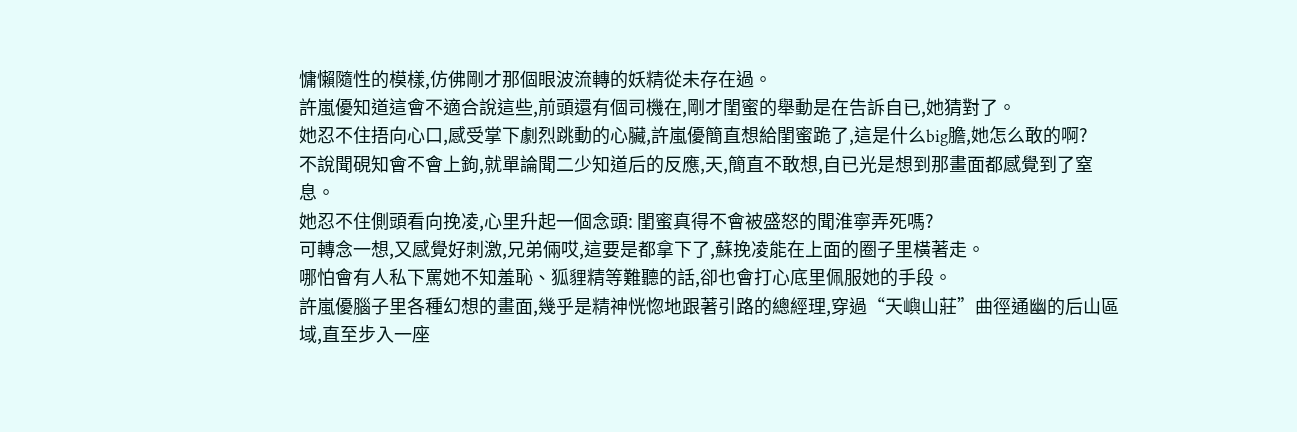慵懶隨性的模樣,仿佛剛才那個眼波流轉的妖精從未存在過。
許嵐優知道這會不適合說這些,前頭還有個司機在,剛才閨蜜的舉動是在告訴自已,她猜對了。
她忍不住捂向心口,感受掌下劇烈跳動的心臟,許嵐優簡直想給閨蜜跪了,這是什么big膽,她怎么敢的啊?
不說聞硯知會不會上鉤,就單論聞二少知道后的反應,天,簡直不敢想,自已光是想到那畫面都感覺到了窒息。
她忍不住側頭看向挽凌,心里升起一個念頭: 閨蜜真得不會被盛怒的聞淮寧弄死嗎?
可轉念一想,又感覺好刺激,兄弟倆哎,這要是都拿下了,蘇挽凌能在上面的圈子里橫著走。
哪怕會有人私下罵她不知羞恥、狐貍精等難聽的話,卻也會打心底里佩服她的手段。
許嵐優腦子里各種幻想的畫面,幾乎是精神恍惚地跟著引路的總經理,穿過“天嶼山莊”曲徑通幽的后山區域,直至步入一座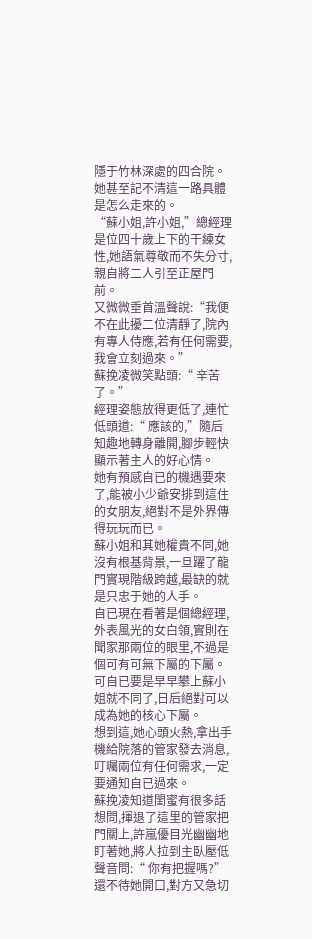隱于竹林深處的四合院。
她甚至記不清這一路具體是怎么走來的。
“蘇小姐,許小姐,”總經理是位四十歲上下的干練女性,她語氣尊敬而不失分寸,親自將二人引至正屋門前。
又微微垂首溫聲說:“我便不在此擾二位清靜了,院內有專人侍應,若有任何需要,我會立刻過來。”
蘇挽凌微笑點頭:“ 辛苦了。”
經理姿態放得更低了,連忙低頭道:“ 應該的,”隨后知趣地轉身離開,腳步輕快顯示著主人的好心情。
她有預感自已的機遇要來了,能被小少爺安排到這住的女朋友,絕對不是外界傳得玩玩而已。
蘇小姐和其她權貴不同,她沒有根基背景,一旦躍了龍門實現階級跨越,最缺的就是只忠于她的人手。
自已現在看著是個總經理,外表風光的女白領,實則在聞家那兩位的眼里,不過是個可有可無下屬的下屬。
可自已要是早早攀上蘇小姐就不同了,日后絕對可以成為她的核心下屬。
想到這,她心頭火熱,拿出手機給院落的管家發去消息,叮囑兩位有任何需求,一定要通知自已過來。
蘇挽凌知道閨蜜有很多話想問,揮退了這里的管家把門關上,許嵐優目光幽幽地盯著她,將人拉到主臥壓低聲音問:“ 你有把握嗎?”
還不待她開口,對方又急切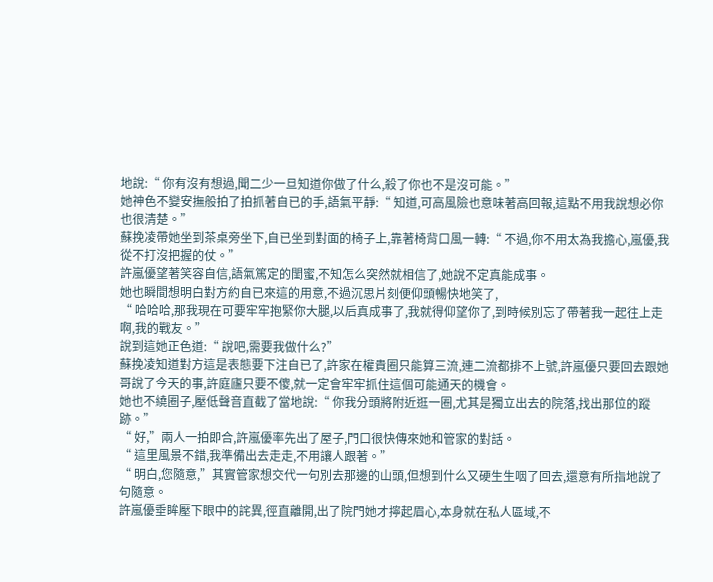地說:“ 你有沒有想過,聞二少一旦知道你做了什么,殺了你也不是沒可能。”
她神色不變安撫般拍了拍抓著自已的手,語氣平靜:“ 知道,可高風險也意味著高回報,這點不用我說想必你也很清楚。”
蘇挽凌帶她坐到茶桌旁坐下,自已坐到對面的椅子上,靠著椅背口風一轉:“ 不過,你不用太為我擔心,嵐優,我從不打沒把握的仗。”
許嵐優望著笑容自信,語氣篤定的閨蜜,不知怎么突然就相信了,她說不定真能成事。
她也瞬間想明白對方約自已來這的用意,不過沉思片刻便仰頭暢快地笑了,
“ 哈哈哈,那我現在可要牢牢抱緊你大腿,以后真成事了,我就得仰望你了,到時候別忘了帶著我一起往上走啊,我的戰友。”
說到這她正色道:“ 說吧,需要我做什么?”
蘇挽凌知道對方這是表態要下注自已了,許家在權貴圈只能算三流,連二流都排不上號,許嵐優只要回去跟她哥說了今天的事,許庭廬只要不傻,就一定會牢牢抓住這個可能通天的機會。
她也不繞圈子,壓低聲音直截了當地說:“ 你我分頭將附近逛一圈,尤其是獨立出去的院落,找出那位的蹤跡。”
“ 好,”兩人一拍即合,許嵐優率先出了屋子,門口很快傳來她和管家的對話。
“ 這里風景不錯,我準備出去走走,不用讓人跟著。”
“ 明白,您隨意,”其實管家想交代一句別去那邊的山頭,但想到什么又硬生生咽了回去,還意有所指地說了句隨意。
許嵐優垂眸壓下眼中的詫異,徑直離開,出了院門她才擰起眉心,本身就在私人區域,不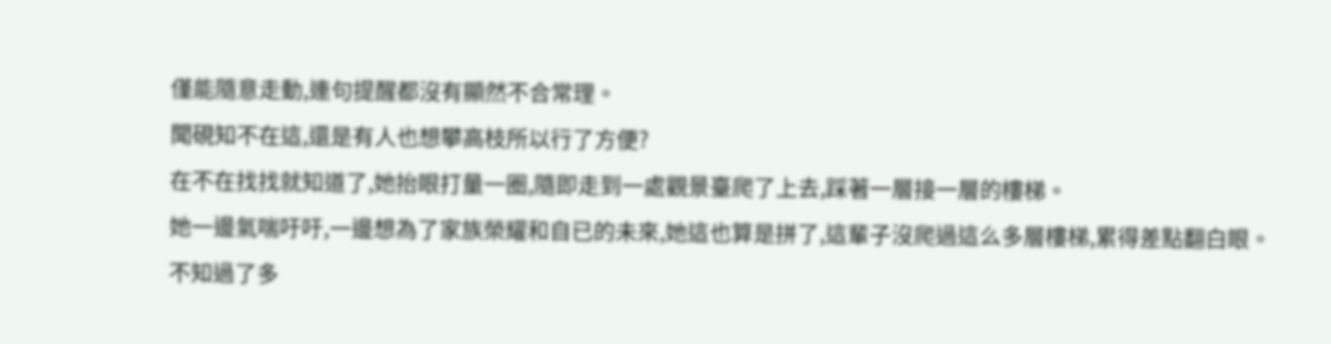僅能隨意走動,連句提醒都沒有顯然不合常理。
聞硯知不在這,還是有人也想攀高枝所以行了方便?
在不在找找就知道了,她抬眼打量一圈,隨即走到一處觀景臺爬了上去,踩著一層接一層的樓梯。
她一邊氣喘吁吁,一邊想為了家族榮耀和自已的未來,她這也算是拼了,這輩子沒爬過這么多層樓梯,累得差點翻白眼。
不知過了多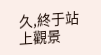久,終于站上觀景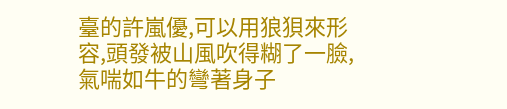臺的許嵐優,可以用狼狽來形容,頭發被山風吹得糊了一臉,氣喘如牛的彎著身子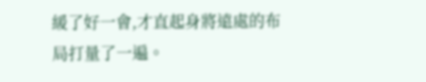緩了好一會,才直起身將遠處的布局打量了一遍。